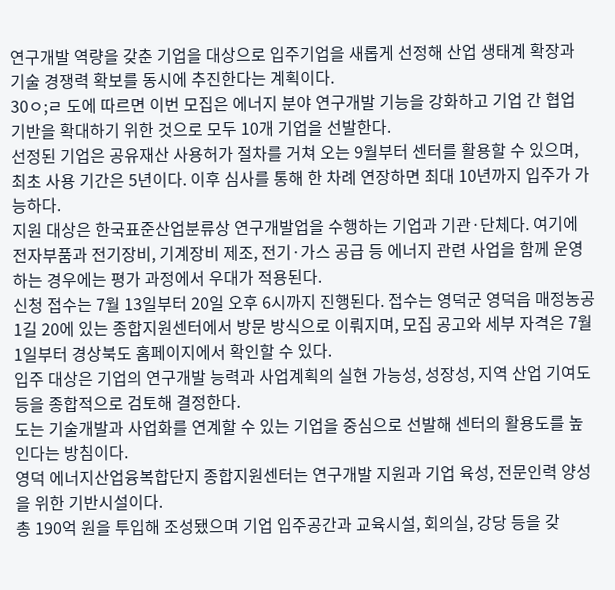연구개발 역량을 갖춘 기업을 대상으로 입주기업을 새롭게 선정해 산업 생태계 확장과 기술 경쟁력 확보를 동시에 추진한다는 계획이다.
30ㅇ;ㄹ 도에 따르면 이번 모집은 에너지 분야 연구개발 기능을 강화하고 기업 간 협업 기반을 확대하기 위한 것으로 모두 10개 기업을 선발한다.
선정된 기업은 공유재산 사용허가 절차를 거쳐 오는 9월부터 센터를 활용할 수 있으며, 최초 사용 기간은 5년이다. 이후 심사를 통해 한 차례 연장하면 최대 10년까지 입주가 가능하다.
지원 대상은 한국표준산업분류상 연구개발업을 수행하는 기업과 기관·단체다. 여기에 전자부품과 전기장비, 기계장비 제조, 전기·가스 공급 등 에너지 관련 사업을 함께 운영하는 경우에는 평가 과정에서 우대가 적용된다.
신청 접수는 7월 13일부터 20일 오후 6시까지 진행된다. 접수는 영덕군 영덕읍 매정농공1길 20에 있는 종합지원센터에서 방문 방식으로 이뤄지며, 모집 공고와 세부 자격은 7월 1일부터 경상북도 홈페이지에서 확인할 수 있다.
입주 대상은 기업의 연구개발 능력과 사업계획의 실현 가능성, 성장성, 지역 산업 기여도 등을 종합적으로 검토해 결정한다.
도는 기술개발과 사업화를 연계할 수 있는 기업을 중심으로 선발해 센터의 활용도를 높인다는 방침이다.
영덕 에너지산업융복합단지 종합지원센터는 연구개발 지원과 기업 육성, 전문인력 양성을 위한 기반시설이다.
총 190억 원을 투입해 조성됐으며 기업 입주공간과 교육시설, 회의실, 강당 등을 갖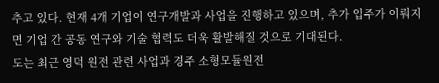추고 있다. 현재 4개 기업이 연구개발과 사업을 진행하고 있으며, 추가 입주가 이뤄지면 기업 간 공동 연구와 기술 협력도 더욱 활발해질 것으로 기대된다.
도는 최근 영덕 원전 관련 사업과 경주 소형모듈원전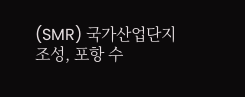(SMR) 국가산업단지 조성, 포항 수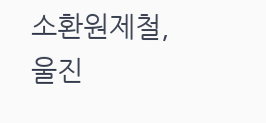소환원제철, 울진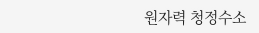원자력 청정수소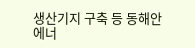생산기지 구축 등 동해안 에너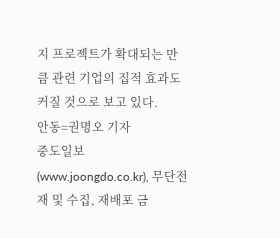지 프로젝트가 확대되는 만큼 관련 기업의 집적 효과도 커질 것으로 보고 있다.
안동=권명오 기자
중도일보(www.joongdo.co.kr), 무단전재 및 수집, 재배포 금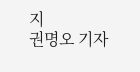지
권명오 기자